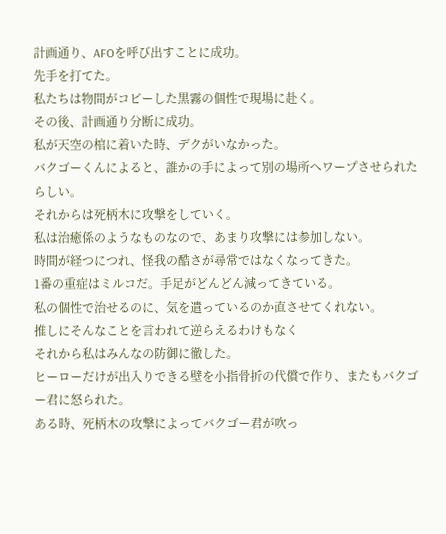計画通り、AFOを呼び出すことに成功。
先手を打てた。
私たちは物間がコピーした黒霧の個性で現場に赴く。
その後、計画通り分断に成功。
私が天空の棺に着いた時、デクがいなかった。
バクゴーくんによると、誰かの手によって別の場所へワープさせられたらしい。
それからは死柄木に攻撃をしていく。
私は治癒係のようなものなので、あまり攻撃には参加しない。
時間が経つにつれ、怪我の酷さが尋常ではなくなってきた。
1番の重症はミルコだ。手足がどんどん減ってきている。
私の個性で治せるのに、気を遣っているのか直させてくれない。
推しにそんなことを言われて逆らえるわけもなく
それから私はみんなの防御に徹した。
ヒーローだけが出入りできる壁を小指骨折の代償で作り、またもバクゴー君に怒られた。
ある時、死柄木の攻撃によってバクゴー君が吹っ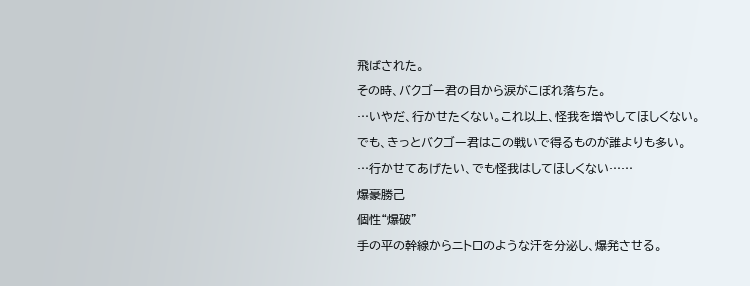飛ばされた。
その時、バクゴー君の目から涙がこぼれ落ちた。
…いやだ、行かせたくない。これ以上、怪我を増やしてほしくない。
でも、きっとバクゴー君はこの戦いで得るものが誰よりも多い。
…行かせてあげたい、でも怪我はしてほしくない……
爆豪勝己
個性“爆破”
手の平の幹線からニトロのような汗を分泌し、爆発させる。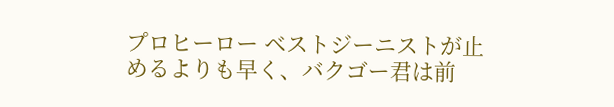プロヒーロー ベストジーニストが止めるよりも早く、バクゴー君は前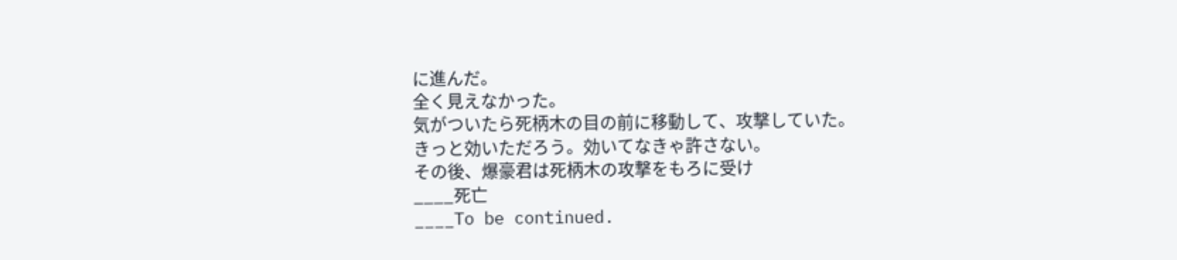に進んだ。
全く見えなかった。
気がついたら死柄木の目の前に移動して、攻撃していた。
きっと効いただろう。効いてなきゃ許さない。
その後、爆豪君は死柄木の攻撃をもろに受け
____死亡
____To be continued.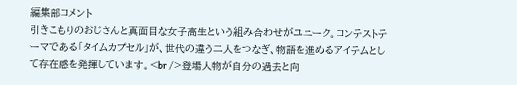編集部コメント
引きこもりのおじさんと真面目な女子高生という組み合わせがユニーク。コンテストテーマである「タイムカプセル」が、世代の違う二人をつなぎ、物語を進めるアイテムとして存在感を発揮しています。<br />登場人物が自分の過去と向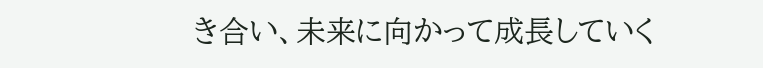き合い、未来に向かって成長していく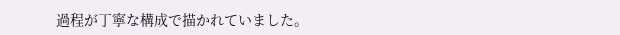過程が丁寧な構成で描かれていました。